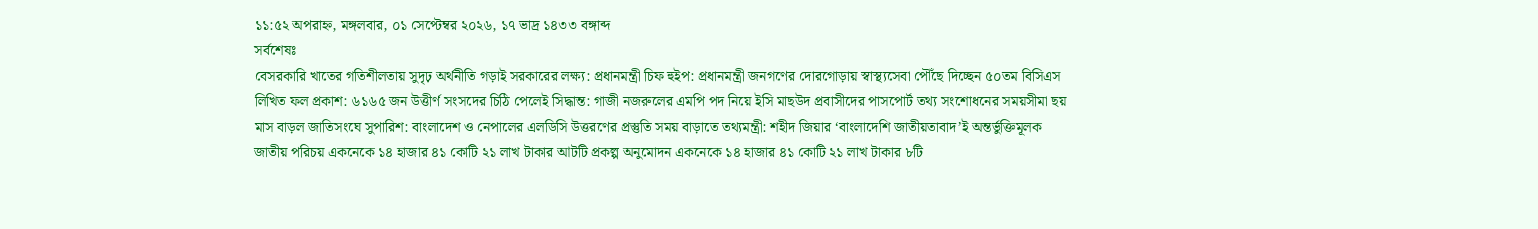১১:৫২ অপরাহ্ন, মঙ্গলবার, ০১ সেপ্টেম্বর ২০২৬, ১৭ ভাদ্র ১৪৩৩ বঙ্গাব্দ
সর্বশেষঃ
বেসরকারি খাতের গতিশীলতায় সুদৃঢ় অর্থনীতি গড়াই সরকারের লক্ষ্য: প্রধানমন্ত্রী চিফ হুইপ: প্রধানমন্ত্রী জনগণের দোরগোড়ায় স্বাস্থ্যসেবা পৌঁছে দিচ্ছেন ৫০তম বিসিএস লিখিত ফল প্রকাশ: ৬১৬৫ জন উত্তীর্ণ সংসদের চিঠি পেলেই সিদ্ধান্ত: গাজী নজরুলের এমপি পদ নিয়ে ইসি মাছউদ প্রবাসীদের পাসপোর্ট তথ্য সংশোধনের সময়সীমা ছয় মাস বাড়ল জাতিসংঘে সুপারিশ: বাংলাদেশ ও নেপালের এলডিসি উত্তরণের প্রস্তুতি সময় বাড়াতে তথ্যমন্ত্রী: শহীদ জিয়ার ‘বাংলাদেশি জাতীয়তাবাদ’ই অন্তর্ভুক্তিমূলক জাতীয় পরিচয় একনেকে ১৪ হাজার ৪১ কোটি ২১ লাখ টাকার আটটি প্রকল্প অনুমোদন একনেকে ১৪ হাজার ৪১ কোটি ২১ লাখ টাকার ৮টি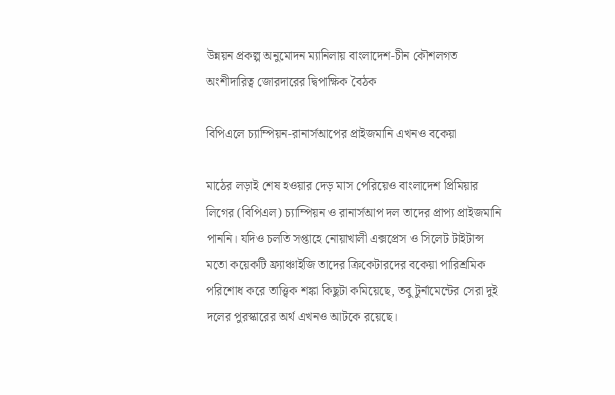উন্নয়ন প্রকল্প অনুমোদন ম্যানিলায় বাংলাদেশ-চীন কৌশলগত অংশীদারিত্ব জোরদারের দ্বিপাক্ষিক বৈঠক

বিপিএলে চ্যাম্পিয়ন-রানার্সআপের প্রাইজমানি এখনও বকেয়া

মাঠের লড়াই শেষ হওয়ার দেড় মাস পেরিয়েও বাংলাদেশ প্রিমিয়ার লিগের (বিপিএল) চ্যাম্পিয়ন ও রানার্সআপ দল তাদের প্রাপ্য প্রাইজমানি পাননি। যদিও চলতি সপ্তাহে নোয়াখালী এক্সপ্রেস ও সিলেট টাইটান্স মতো কয়েকটি ফ্র্যাঞ্চাইজি তাদের ক্রিকেটারদের বকেয়া পারিশ্রমিক পরিশোধ করে তাত্ত্বিক শঙ্কা কিছুটা কমিয়েছে, তবু টুর্নামেন্টের সেরা দুই দলের পুরস্কারের অর্থ এখনও আটকে রয়েছে।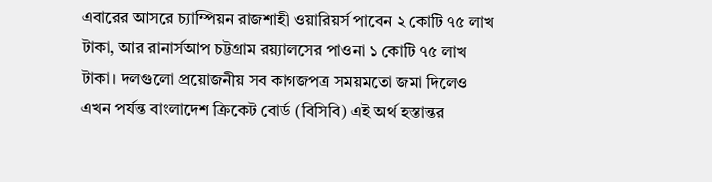এবারের আসরে চ্যাম্পিয়ন রাজশাহী ওয়ারিয়র্স পাবেন ২ কোটি ৭৫ লাখ টাকা, আর রানার্সআপ চট্টগ্রাম রয়্যালসের পাওনা ১ কোটি ৭৫ লাখ টাকা। দলগুলো প্রয়োজনীয় সব কাগজপত্র সময়মতো জমা দিলেও এখন পর্যন্ত বাংলাদেশ ক্রিকেট বোর্ড (বিসিবি) এই অর্থ হস্তান্তর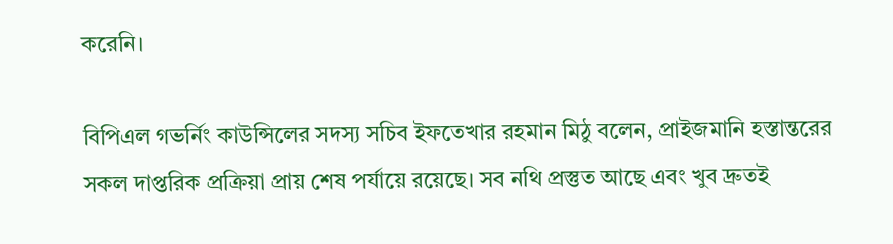করেনি।

বিপিএল গভর্নিং কাউন্সিলের সদস্য সচিব ইফতেখার রহমান মিঠু বলেন, প্রাইজমানি হস্তান্তরের সকল দাপ্তরিক প্রক্রিয়া প্রায় শেষ পর্যায়ে রয়েছে। সব নথি প্রস্তুত আছে এবং খুব দ্রুতই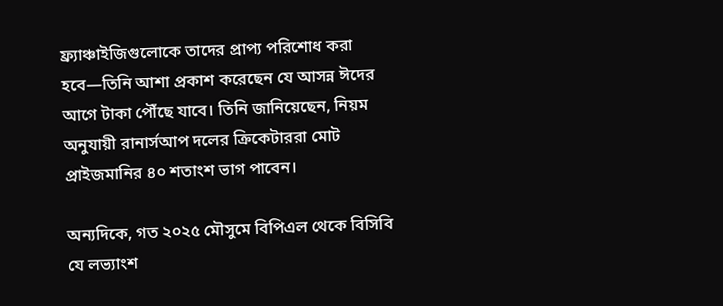ফ্র্যাঞ্চাইজিগুলোকে তাদের প্রাপ্য পরিশোধ করা হবে—তিনি আশা প্রকাশ করেছেন যে আসন্ন ঈদের আগে টাকা পৌঁছে যাবে। তিনি জানিয়েছেন, নিয়ম অনুযায়ী রানার্সআপ দলের ক্রিকেটাররা মোট প্রাইজমানির ৪০ শতাংশ ভাগ পাবেন।

অন্যদিকে, গত ২০২৫ মৌসুমে বিপিএল থেকে বিসিবি যে লভ্যাংশ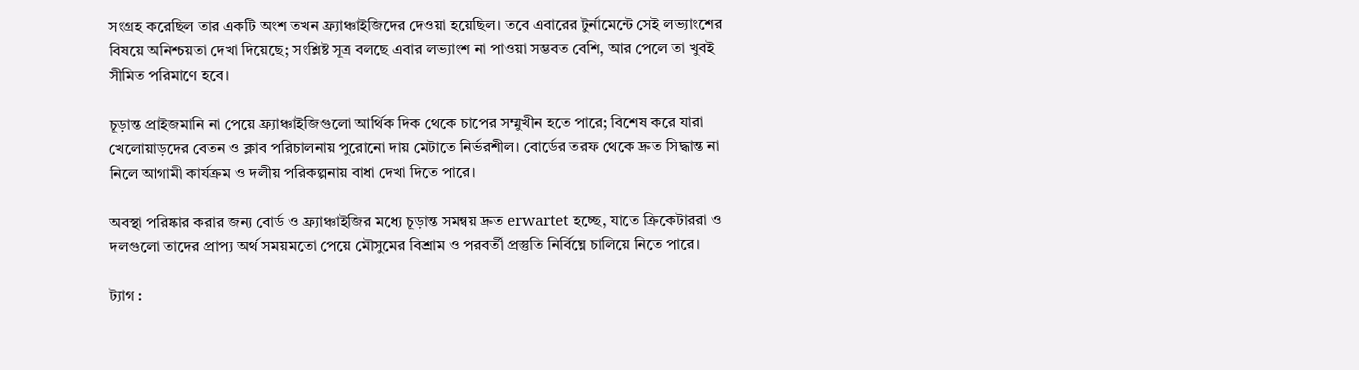সংগ্রহ করেছিল তার একটি অংশ তখন ফ্র্যাঞ্চাইজিদের দেওয়া হয়েছিল। তবে এবারের টুর্নামেন্টে সেই লভ্যাংশের বিষয়ে অনিশ্চয়তা দেখা দিয়েছে; সংশ্লিষ্ট সূত্র বলছে এবার লভ্যাংশ না পাওয়া সম্ভবত বেশি, আর পেলে তা খুবই সীমিত পরিমাণে হবে।

চূড়ান্ত প্রাইজমানি না পেয়ে ফ্র্যাঞ্চাইজিগুলো আর্থিক দিক থেকে চাপের সম্মুখীন হতে পারে; বিশেষ করে যারা খেলোয়াড়দের বেতন ও ক্লাব পরিচালনায় পুরোনো দায় মেটাতে নির্ভরশীল। বোর্ডের তরফ থেকে দ্রুত সিদ্ধান্ত না নিলে আগামী কার্যক্রম ও দলীয় পরিকল্পনায় বাধা দেখা দিতে পারে।

অবস্থা পরিষ্কার করার জন্য বোর্ড ও ফ্র্যাঞ্চাইজির মধ্যে চূড়ান্ত সমন্বয় দ্রুত erwartet হচ্ছে, যাতে ক্রিকেটাররা ও দলগুলো তাদের প্রাপ্য অর্থ সময়মতো পেয়ে মৌসুমের বিশ্রাম ও পরবর্তী প্রস্তুতি নির্বিঘ্নে চালিয়ে নিতে পারে।

ট্যাগ :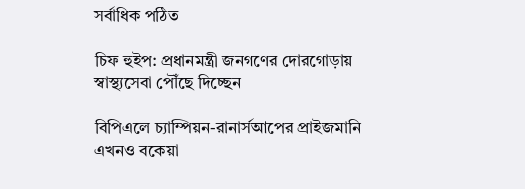সর্বাধিক পঠিত

চিফ হুইপ: প্রধানমন্ত্রী জনগণের দোরগোড়ায় স্বাস্থ্যসেবা পৌঁছে দিচ্ছেন

বিপিএলে চ্যাম্পিয়ন-রানার্সআপের প্রাইজমানি এখনও বকেয়া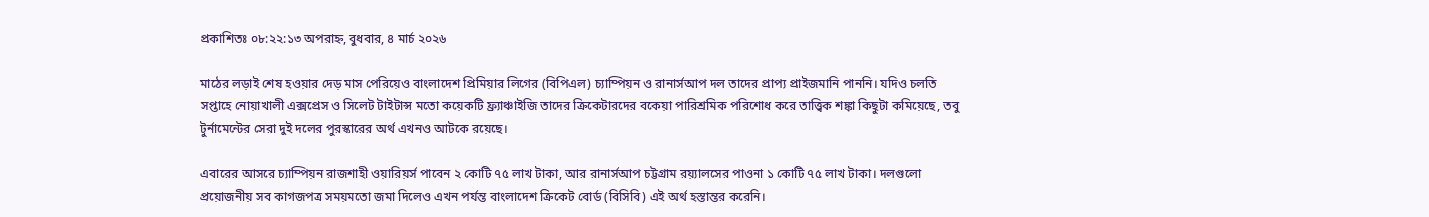প্রকাশিতঃ ০৮:২২:১৩ অপরাহ্ন, বুধবার, ৪ মার্চ ২০২৬

মাঠের লড়াই শেষ হওয়ার দেড় মাস পেরিয়েও বাংলাদেশ প্রিমিয়ার লিগের (বিপিএল) চ্যাম্পিয়ন ও রানার্সআপ দল তাদের প্রাপ্য প্রাইজমানি পাননি। যদিও চলতি সপ্তাহে নোয়াখালী এক্সপ্রেস ও সিলেট টাইটান্স মতো কয়েকটি ফ্র্যাঞ্চাইজি তাদের ক্রিকেটারদের বকেয়া পারিশ্রমিক পরিশোধ করে তাত্ত্বিক শঙ্কা কিছুটা কমিয়েছে, তবু টুর্নামেন্টের সেরা দুই দলের পুরস্কারের অর্থ এখনও আটকে রয়েছে।

এবারের আসরে চ্যাম্পিয়ন রাজশাহী ওয়ারিয়র্স পাবেন ২ কোটি ৭৫ লাখ টাকা, আর রানার্সআপ চট্টগ্রাম রয়্যালসের পাওনা ১ কোটি ৭৫ লাখ টাকা। দলগুলো প্রয়োজনীয় সব কাগজপত্র সময়মতো জমা দিলেও এখন পর্যন্ত বাংলাদেশ ক্রিকেট বোর্ড (বিসিবি) এই অর্থ হস্তান্তর করেনি।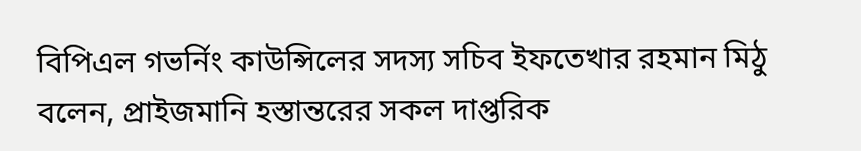বিপিএল গভর্নিং কাউন্সিলের সদস্য সচিব ইফতেখার রহমান মিঠু বলেন, প্রাইজমানি হস্তান্তরের সকল দাপ্তরিক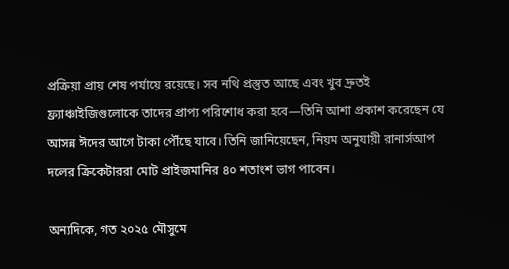প্রক্রিয়া প্রায় শেষ পর্যায়ে রয়েছে। সব নথি প্রস্তুত আছে এবং খুব দ্রুতই ফ্র্যাঞ্চাইজিগুলোকে তাদের প্রাপ্য পরিশোধ করা হবে—তিনি আশা প্রকাশ করেছেন যে আসন্ন ঈদের আগে টাকা পৌঁছে যাবে। তিনি জানিয়েছেন, নিয়ম অনুযায়ী রানার্সআপ দলের ক্রিকেটাররা মোট প্রাইজমানির ৪০ শতাংশ ভাগ পাবেন।

অন্যদিকে, গত ২০২৫ মৌসুমে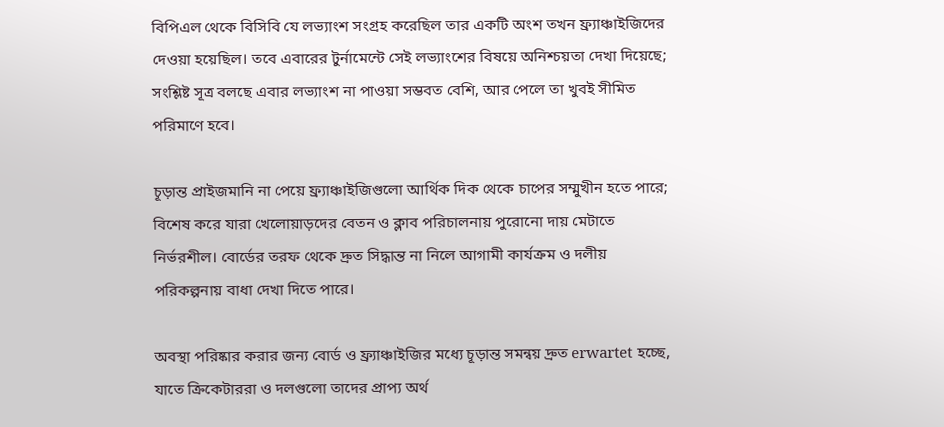বিপিএল থেকে বিসিবি যে লভ্যাংশ সংগ্রহ করেছিল তার একটি অংশ তখন ফ্র্যাঞ্চাইজিদের দেওয়া হয়েছিল। তবে এবারের টুর্নামেন্টে সেই লভ্যাংশের বিষয়ে অনিশ্চয়তা দেখা দিয়েছে; সংশ্লিষ্ট সূত্র বলছে এবার লভ্যাংশ না পাওয়া সম্ভবত বেশি, আর পেলে তা খুবই সীমিত পরিমাণে হবে।

চূড়ান্ত প্রাইজমানি না পেয়ে ফ্র্যাঞ্চাইজিগুলো আর্থিক দিক থেকে চাপের সম্মুখীন হতে পারে; বিশেষ করে যারা খেলোয়াড়দের বেতন ও ক্লাব পরিচালনায় পুরোনো দায় মেটাতে নির্ভরশীল। বোর্ডের তরফ থেকে দ্রুত সিদ্ধান্ত না নিলে আগামী কার্যক্রম ও দলীয় পরিকল্পনায় বাধা দেখা দিতে পারে।

অবস্থা পরিষ্কার করার জন্য বোর্ড ও ফ্র্যাঞ্চাইজির মধ্যে চূড়ান্ত সমন্বয় দ্রুত erwartet হচ্ছে, যাতে ক্রিকেটাররা ও দলগুলো তাদের প্রাপ্য অর্থ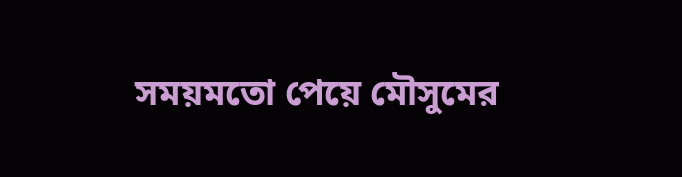সময়মতো পেয়ে মৌসুমের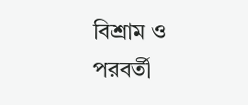বিশ্রাম ও পরবর্তী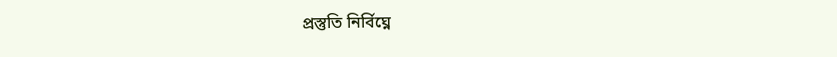প্রস্তুতি নির্বিঘ্নে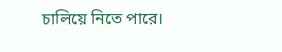চালিয়ে নিতে পারে।